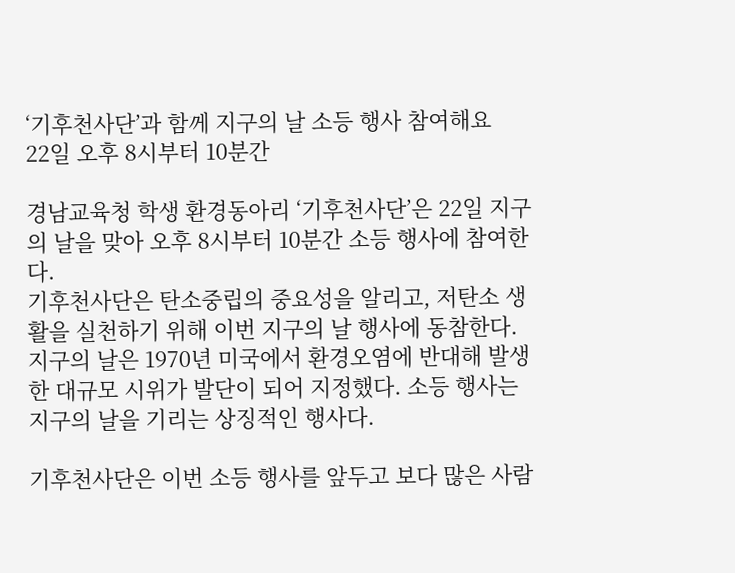‘기후천사단’과 함께 지구의 날 소등 행사 참여해요
22일 오후 8시부터 10분간

경남교육청 학생 환경동아리 ‘기후천사단’은 22일 지구의 날을 맞아 오후 8시부터 10분간 소등 행사에 참여한다.
기후천사단은 탄소중립의 중요성을 알리고, 저탄소 생활을 실천하기 위해 이번 지구의 날 행사에 동참한다. 지구의 날은 1970년 미국에서 환경오염에 반대해 발생한 대규모 시위가 발단이 되어 지정했다. 소등 행사는 지구의 날을 기리는 상징적인 행사다.

기후천사단은 이번 소등 행사를 앞두고 보다 많은 사람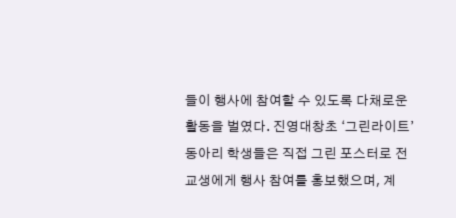들이 행사에 참여할 수 있도록 다채로운 활동을 벌였다. 진영대창초 ‘그린라이트’ 동아리 학생들은 직접 그린 포스터로 전교생에게 행사 참여를 홍보했으며, 계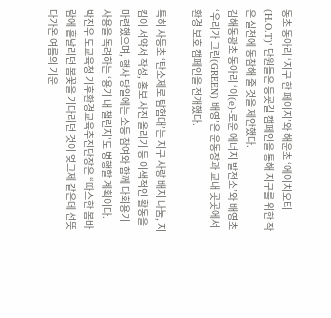동초 동아리 ‘지구 한 페이지’와 해운초 ‘에이치오티(H.O.T)’ 단원들은 등굣길 캠페인을 통해 지구를 위한 작은 실천에 동참해 줄 것을 제안했다.
김해동광초 동아리 ‘이(e)-로운 에너지 발전소’와 배영초 ‘우리가 그린(GREEN) 배영’은 운동장과 교내 곳곳에서 환경 보호 캠페인을 전개했다.

특히 사등초 ‘탄소제로 탐험대’는 지구 사랑 배지 나눔, 지킴이 서약서 작성, 홍보 사진 올리기 등 이색적인 활동을 마련했으며, 행사 당일에는 소등 참여와 함께 다회용기 사용을 독려하는 ‘용기 내 챌린지’도 병행할 계획이다.
박진우 도교육청 기후환경교육추진단장은 “따스한 봄바람에 흩날리던 봄꽃을 기다리던 것이 엊그제 같은데 선뜻 다가온 여름의 기운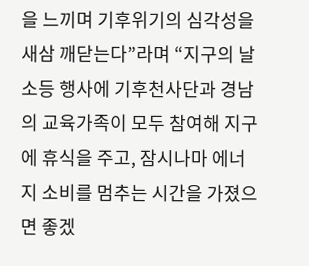을 느끼며 기후위기의 심각성을 새삼 깨닫는다”라며 “지구의 날 소등 행사에 기후천사단과 경남의 교육가족이 모두 참여해 지구에 휴식을 주고, 잠시나마 에너지 소비를 멈추는 시간을 가졌으면 좋겠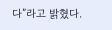다”라고 밝혔다.